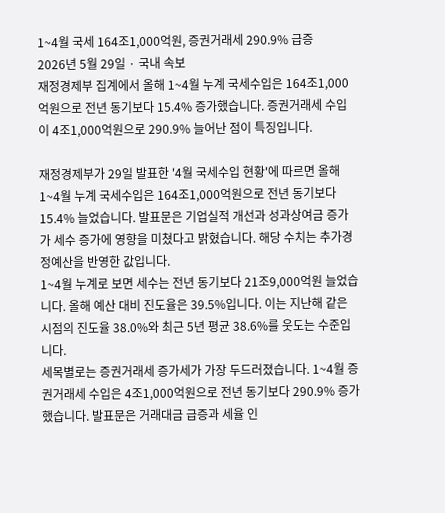1~4월 국세 164조1,000억원, 증권거래세 290.9% 급증
2026년 5월 29일 · 국내 속보
재정경제부 집계에서 올해 1~4월 누계 국세수입은 164조1,000억원으로 전년 동기보다 15.4% 증가했습니다. 증권거래세 수입이 4조1,000억원으로 290.9% 늘어난 점이 특징입니다.

재정경제부가 29일 발표한 '4월 국세수입 현황'에 따르면 올해 1~4월 누계 국세수입은 164조1,000억원으로 전년 동기보다 15.4% 늘었습니다. 발표문은 기업실적 개선과 성과상여금 증가가 세수 증가에 영향을 미쳤다고 밝혔습니다. 해당 수치는 추가경정예산을 반영한 값입니다.
1~4월 누계로 보면 세수는 전년 동기보다 21조9,000억원 늘었습니다. 올해 예산 대비 진도율은 39.5%입니다. 이는 지난해 같은 시점의 진도율 38.0%와 최근 5년 평균 38.6%를 웃도는 수준입니다.
세목별로는 증권거래세 증가세가 가장 두드러졌습니다. 1~4월 증권거래세 수입은 4조1,000억원으로 전년 동기보다 290.9% 증가했습니다. 발표문은 거래대금 급증과 세율 인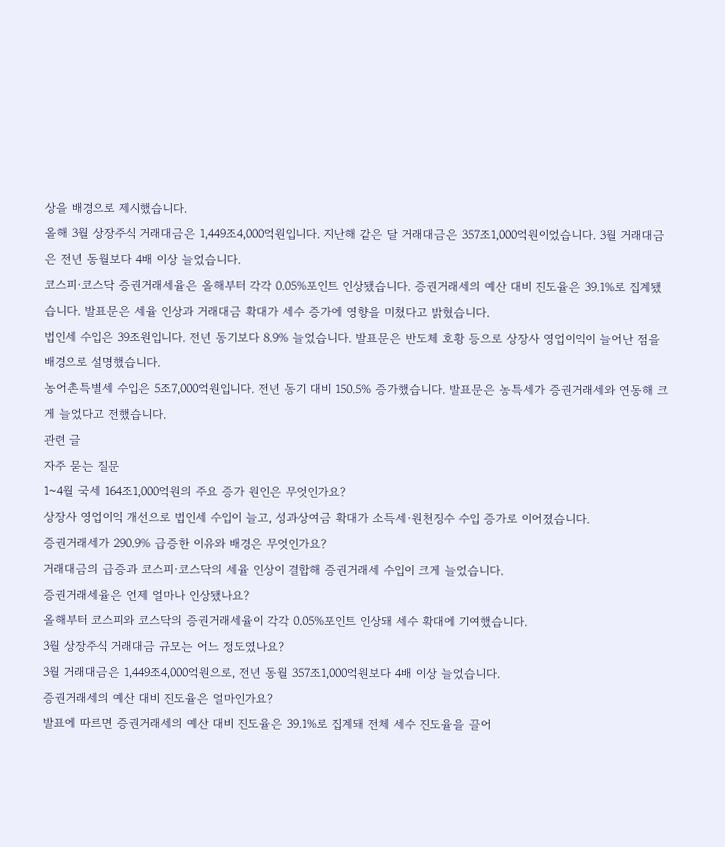상을 배경으로 제시했습니다.
올해 3월 상장주식 거래대금은 1,449조4,000억원입니다. 지난해 같은 달 거래대금은 357조1,000억원이었습니다. 3월 거래대금은 전년 동월보다 4배 이상 늘었습니다.
코스피·코스닥 증권거래세율은 올해부터 각각 0.05%포인트 인상됐습니다. 증권거래세의 예산 대비 진도율은 39.1%로 집계됐습니다. 발표문은 세율 인상과 거래대금 확대가 세수 증가에 영향을 미쳤다고 밝혔습니다.
법인세 수입은 39조원입니다. 전년 동기보다 8.9% 늘었습니다. 발표문은 반도체 호황 등으로 상장사 영업이익이 늘어난 점을 배경으로 설명했습니다.
농어촌특별세 수입은 5조7,000억원입니다. 전년 동기 대비 150.5% 증가했습니다. 발표문은 농특세가 증권거래세와 연동해 크게 늘었다고 전했습니다.
관련 글
자주 묻는 질문
1~4월 국세 164조1,000억원의 주요 증가 원인은 무엇인가요?
상장사 영업이익 개선으로 법인세 수입이 늘고, 성과상여금 확대가 소득세·원천징수 수입 증가로 이어졌습니다.
증권거래세가 290.9% 급증한 이유와 배경은 무엇인가요?
거래대금의 급증과 코스피·코스닥의 세율 인상이 결합해 증권거래세 수입이 크게 늘었습니다.
증권거래세율은 언제 얼마나 인상됐나요?
올해부터 코스피와 코스닥의 증권거래세율이 각각 0.05%포인트 인상돼 세수 확대에 기여했습니다.
3월 상장주식 거래대금 규모는 어느 정도였나요?
3월 거래대금은 1,449조4,000억원으로, 전년 동월 357조1,000억원보다 4배 이상 늘었습니다.
증권거래세의 예산 대비 진도율은 얼마인가요?
발표에 따르면 증권거래세의 예산 대비 진도율은 39.1%로 집계돼 전체 세수 진도율을 끌어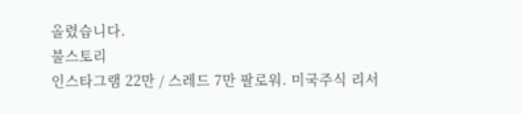올렸습니다.
불스토리
인스타그램 22만 / 스레드 7만 팔로워. 미국주식 리서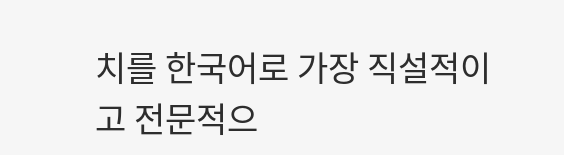치를 한국어로 가장 직설적이고 전문적으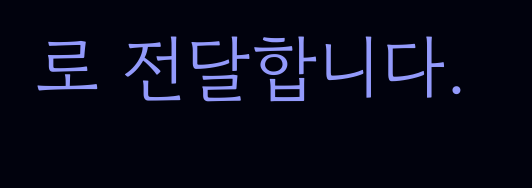로 전달합니다.